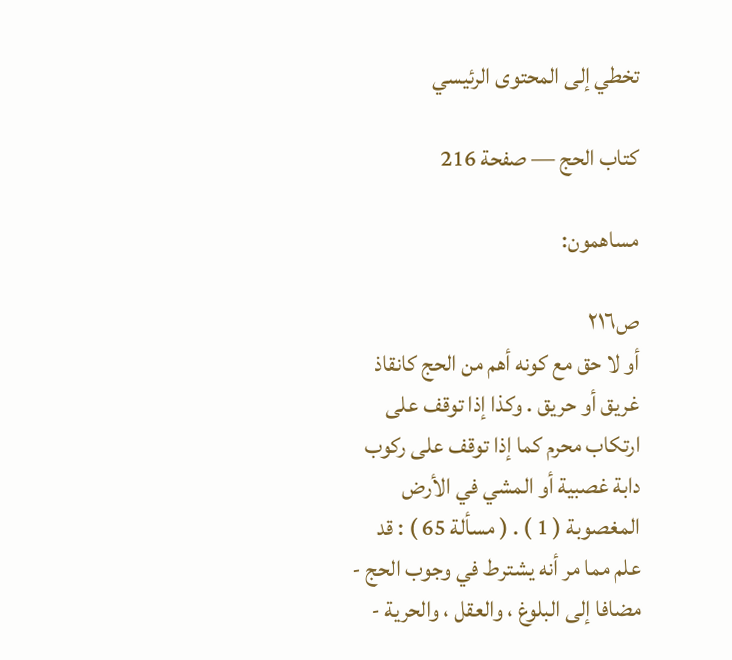تخطي إلى المحتوى الرئيسي

كتاب الحج — صفحة 216

مساهمون:

ص٢١٦
أو لا حق مع كونه أهم من الحج كانقاذ غريق أو حريق . وكذا إذا توقف على ارتكاب محرم كما إذا توقف على ركوب دابة غصبية أو المشي في الأرض المغصوبة ( 1 ) . ( مسألة 65 ) : قد علم مما مر أنه يشترط في وجوب الحج - مضافا إلى البلوغ ، والعقل ، والحرية -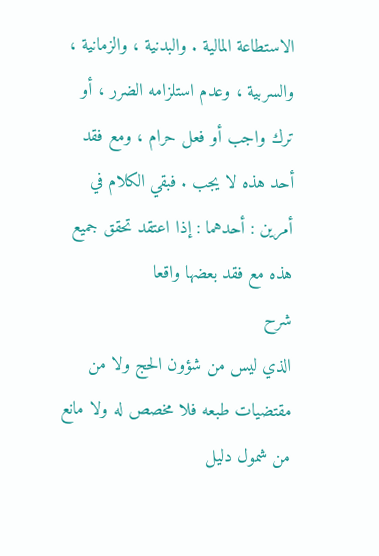الاستطاعة المالية . والبدنية ، والزمانية ، والسربية ، وعدم استلزامه الضرر ، أو ترك واجب أو فعل حرام ، ومع فقد أحد هذه لا يجب . فبقي الكلام في أمرين : أحدهما : إذا اعتقد تحقق جميع هذه مع فقد بعضها واقعا
شرح
الذي ليس من شؤون الحج ولا من مقتضيات طبعه فلا مخصص له ولا مانع من شمول دليل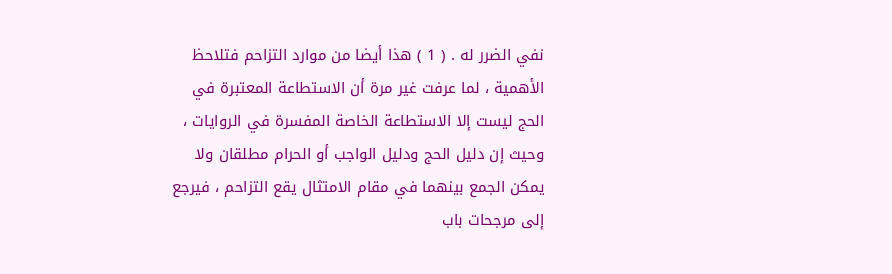نفي الضرر له . ( 1 ) هذا أيضا من موارد التزاحم فتلاحظ الأهمية ، لما عرفت غير مرة أن الاستطاعة المعتبرة في الحج ليست إلا الاستطاعة الخاصة المفسرة في الروايات ، وحيث إن دليل الحج ودليل الواجب أو الحرام مطلقان ولا يمكن الجمع بينهما في مقام الامتثال يقع التزاحم ، فيرجع إلى مرجحات باب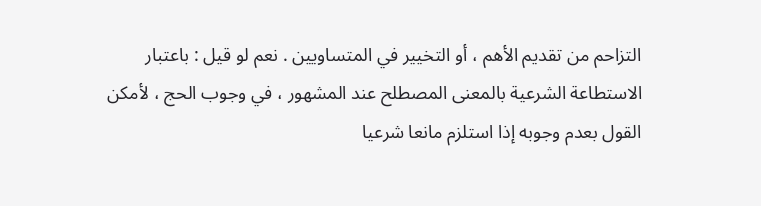التزاحم من تقديم الأهم ، أو التخيير في المتساويين . نعم لو قيل : باعتبار الاستطاعة الشرعية بالمعنى المصطلح عند المشهور ، في وجوب الحج ، لأمكن القول بعدم وجوبه إذا استلزم مانعا شرعيا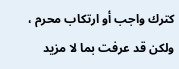كترك واجب أو ارتكاب محرم ، ولكن قد عرفت بما لا مزيد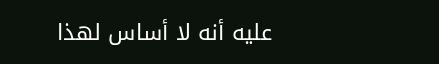عليه أنه لا أساس لهذا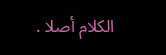الكلام أصلا .